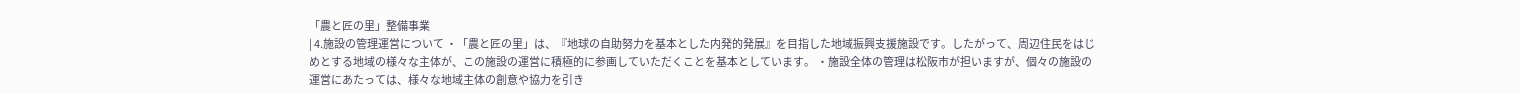「農と匠の里」整備事業
| 4.施設の管理運営について ・「農と匠の里」は、『地球の自助努力を基本とした内発的発展』を目指した地域振興支援施設です。したがって、周辺住民をはじめとする地域の様々な主体が、この施設の運営に積極的に参画していただくことを基本としています。 ・施設全体の管理は松阪市が担いますが、個々の施設の運営にあたっては、様々な地域主体の創意や協力を引き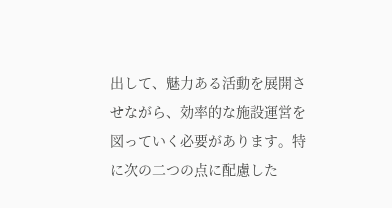出して、魅力ある活動を展開させながら、効率的な施設運営を図っていく必要があります。特に次の二つの点に配慮した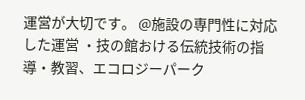運営が大切です。 @施設の専門性に対応した運営 ・技の館おける伝統技術の指導・教習、エコロジーパーク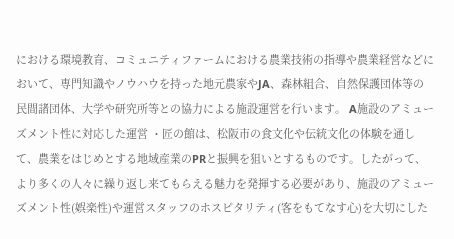における環境教育、コミュニティファームにおける農業技術の指導や農業経営などにおいて、専門知識やノウハウを持った地元農家やJA、森林組合、自然保護団体等の民間諸団体、大学や研究所等との協力による施設運営を行います。 A施設のアミューズメント性に対応した運営 ・匠の館は、松阪市の食文化や伝統文化の体験を通して、農業をはじめとする地域産業のPRと振興を狙いとするものです。したがって、より多くの人々に繰り返し来てもらえる魅力を発揮する必要があり、施設のアミューズメント性(娯楽性)や運営スタッフのホスピタリティ(客をもてなす心)を大切にした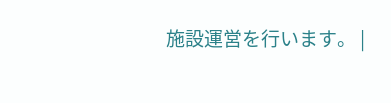施設運営を行います。 |